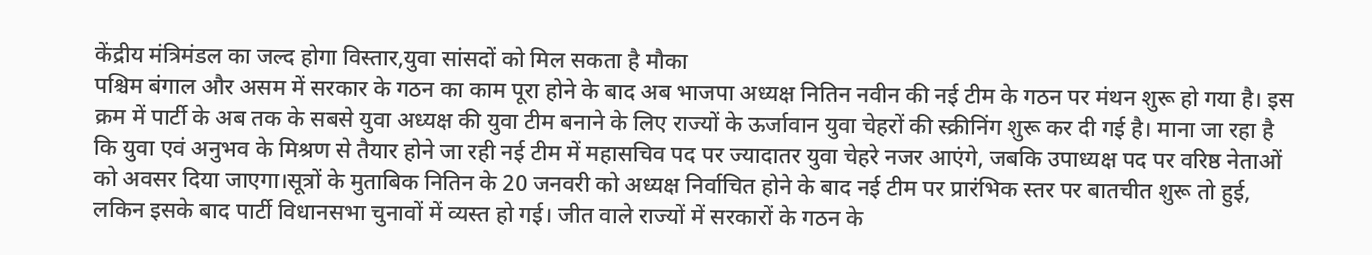केंद्रीय मंत्रिमंडल का जल्द होगा विस्तार,युवा सांसदों को मिल सकता है मौका
पश्चिम बंगाल और असम में सरकार के गठन का काम पूरा होने के बाद अब भाजपा अध्यक्ष नितिन नवीन की नई टीम के गठन पर मंथन शुरू हो गया है। इस क्रम में पार्टी के अब तक के सबसे युवा अध्यक्ष की युवा टीम बनाने के लिए राज्यों के ऊर्जावान युवा चेहरों की स्क्रीनिंग शुरू कर दी गई है। माना जा रहा है कि युवा एवं अनुभव के मिश्रण से तैयार होने जा रही नई टीम में महासचिव पद पर ज्यादातर युवा चेहरे नजर आएंगे, जबकि उपाध्यक्ष पद पर वरिष्ठ नेताओं को अवसर दिया जाएगा।सूत्रों के मुताबिक नितिन के 20 जनवरी को अध्यक्ष निर्वाचित होने के बाद नई टीम पर प्रारंभिक स्तर पर बातचीत शुरू तो हुई, लकिन इसके बाद पार्टी विधानसभा चुनावों में व्यस्त हो गई। जीत वाले राज्यों में सरकारों के गठन के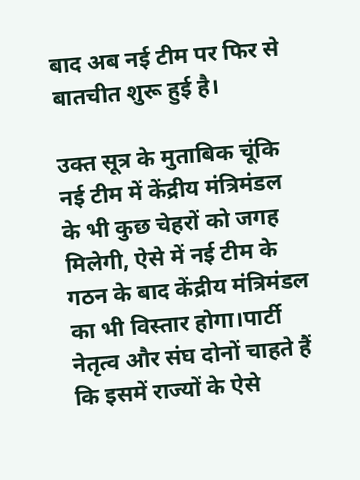बाद अब नई टीम पर फिर से बातचीत शुरू हुई है।

उक्त सूत्र के मुताबिक चूंकि नई टीम में केंद्रीय मंत्रिमंडल के भी कुछ चेहरों को जगह मिलेगी, ऐसे में नई टीम के गठन के बाद केंद्रीय मंत्रिमंडल का भी विस्तार होगा।पार्टी नेतृत्व और संघ दोनों चाहते हैं कि इसमें राज्यों के ऐसे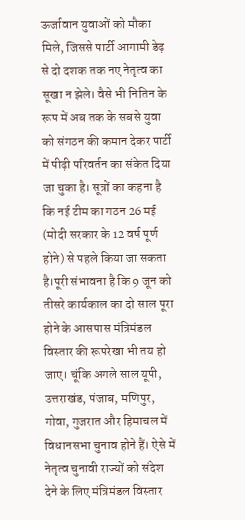ऊर्जावान युवाओं को मौका मिले, जिससे पार्टी आगामी डेढ़ से दो दशक तक नए नेतृत्व का सूखा न झेले। वैसे भी नितिन के रूप में अब तक के सबसे युवा को संगठन की कमान देकर पार्टी में पीढ़ी परिवर्तन का संकेत दिया जा चुका है। सूत्रों का कहना है कि नई टीम का गठन 26 मई (मोदी सरकार के 12 वर्ष पूर्ण होने) से पहले किया जा सकता है।पूरी संभावना है कि 9 जून को तीसरे कार्यकाल का दो साल पूरा होने के आसपास मंत्रिमंडल विस्तार की रूपरेखा भी तय हो जाए। चूंकि अगले साल यूपी, उत्तराखंड, पंजाब, मणिपुर, गोवा, गुजरात और हिमाचल में विधानसभा चुनाव होने हैं। ऐसे में नेतृत्व चुनावी राज्यों को संदेश देने के लिए मंत्रिमंडल विस्तार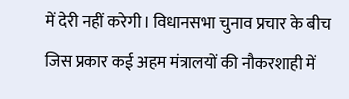में देरी नहीं करेगी। विधानसभा चुनाव प्रचार के बीच जिस प्रकार कई अहम मंत्रालयों की नौकरशाही में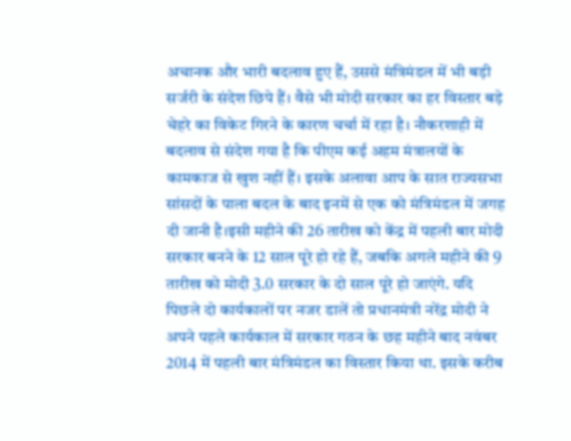अचानक और भारी बदलाव हुए हैं, उससे मंत्रिमंडल में भी बड़ी सर्जरी के संदेश छिपे हैं। वैसे भी मोदी सरकार का हर विस्तार बड़े चेहरे का विकेट गिरने के कारण चर्चा में रहा है। नौकरशाही में बदलाव से संदेश गया है कि पीएम कई अहम मंत्रालयों के कामकाज से खुश नहीं हैं। इसके अलावा आप के सात राज्यसभा सांसदों के पाला बदल के बाद इनमें से एक को मंत्रिमंडल में जगह दी जानी है।इसी महीने की 26 तारीख को केंद्र में पहली बार मोदी सरकार बनने के 12 साल पूरे हो रहे हैं, जबकि अगले महीने की 9 तारीख को मोदी 3.0 सरकार के दो साल पूरे हो जाएंगे. यदि पिछले दो कार्यकालों पर नजर डालें तो प्रधानमंत्री नरेंद्र मोदी ने अपने पहले कार्यकाल में सरकार गठन के छह महीने बाद नवंबर 2014 में पहली बार मंत्रिमंडल का विस्तार किया था. इसके करीब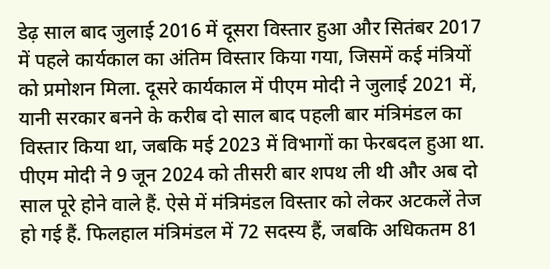डेढ़ साल बाद जुलाई 2016 में दूसरा विस्तार हुआ और सितंबर 2017 में पहले कार्यकाल का अंतिम विस्तार किया गया, जिसमें कई मंत्रियों को प्रमोशन मिला. दूसरे कार्यकाल में पीएम मोदी ने जुलाई 2021 में, यानी सरकार बनने के करीब दो साल बाद पहली बार मंत्रिमंडल का विस्तार किया था, जबकि मई 2023 में विभागों का फेरबदल हुआ था. पीएम मोदी ने 9 जून 2024 को तीसरी बार शपथ ली थी और अब दो साल पूरे होने वाले हैं. ऐसे में मंत्रिमंडल विस्तार को लेकर अटकलें तेज हो गई हैं. फिलहाल मंत्रिमंडल में 72 सदस्य हैं, जबकि अधिकतम 81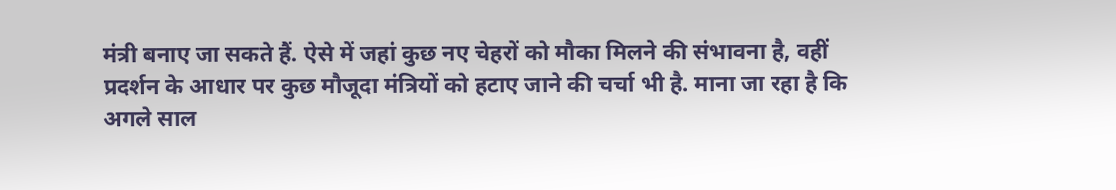मंत्री बनाए जा सकते हैं. ऐसे में जहां कुछ नए चेहरों को मौका मिलने की संभावना है, वहीं प्रदर्शन के आधार पर कुछ मौजूदा मंत्रियों को हटाए जाने की चर्चा भी है. माना जा रहा है कि अगले साल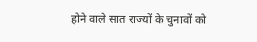होने वाले सात राज्यों के चुनावों को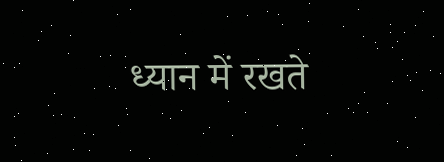ध्यान में रखते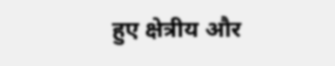हुए क्षेत्रीय और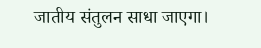जातीय संतुलन साधा जाएगा।